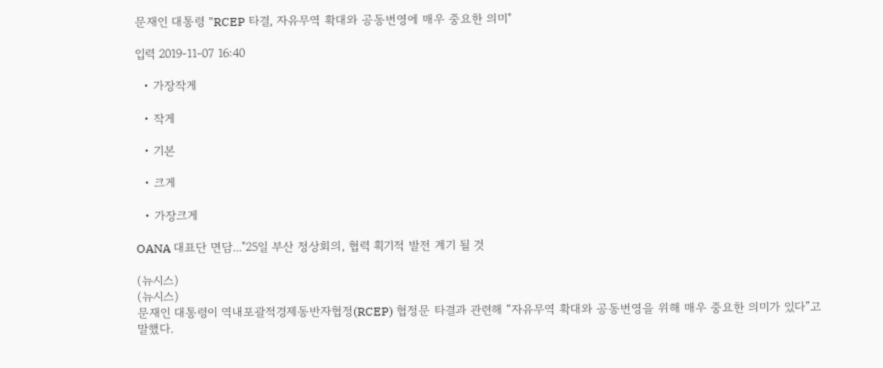문재인 대통령 "RCEP 타결, 자유무역 확대와 공동번영에 매우 중요한 의미"

입력 2019-11-07 16:40

  • 가장작게

  • 작게

  • 기본

  • 크게

  • 가장크게

OANA 대표단 면담..."25일 부산 정상회의, 협력 획기적 발전 계기 될 것

(뉴시스)
(뉴시스)
문재인 대통령이 역내포괄적경제동반자협정(RCEP) 협정문 타결과 관련해 “자유무역 확대와 공동번영을 위해 매우 중요한 의미가 있다”고 말했다.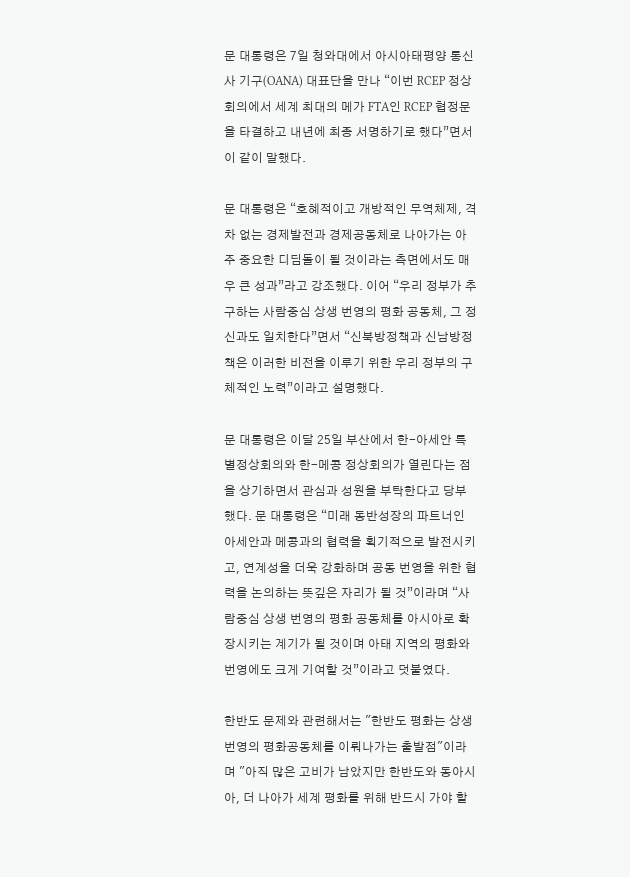문 대통령은 7일 청와대에서 아시아태평양 통신사 기구(OANA) 대표단을 만나 “이번 RCEP 정상회의에서 세계 최대의 메가 FTA인 RCEP 협정문을 타결하고 내년에 최종 서명하기로 했다”면서 이 같이 말했다.

문 대통령은 “호혜적이고 개방적인 무역체제, 격차 없는 경제발전과 경제공동체로 나아가는 아주 중요한 디딤돌이 될 것이라는 측면에서도 매우 큰 성과”라고 강조했다. 이어 “우리 정부가 추구하는 사람중심 상생 번영의 평화 공동체, 그 정신과도 일치한다”면서 “신북방정책과 신남방정책은 이러한 비전을 이루기 위한 우리 정부의 구체적인 노력”이라고 설명했다.

문 대통령은 이달 25일 부산에서 한-아세안 특별정상회의와 한-메콩 정상회의가 열린다는 점을 상기하면서 관심과 성원을 부탁한다고 당부했다. 문 대통령은 “미래 동반성장의 파트너인 아세안과 메콩과의 협력을 획기적으로 발전시키고, 연계성을 더욱 강화하며 공동 번영을 위한 협력을 논의하는 뜻깊은 자리가 될 것”이라며 “사람중심 상생 번영의 평화 공동체를 아시아로 확장시키는 계기가 될 것이며 아태 지역의 평화와 번영에도 크게 기여할 것”이라고 덧붙였다.

한반도 문제와 관련해서는 "한반도 평화는 상생 번영의 평화공동체를 이뤄나가는 출발점"이라며 "아직 많은 고비가 남았지만 한반도와 동아시아, 더 나아가 세계 평화를 위해 반드시 가야 할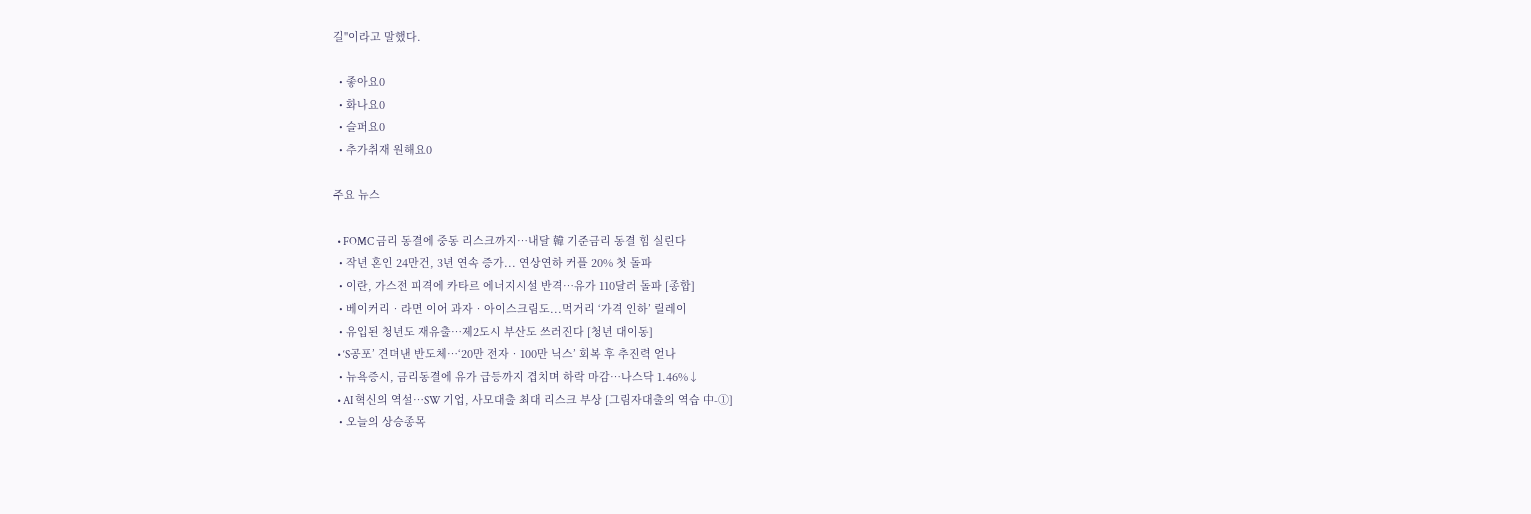길"이라고 말했다.

  • 좋아요0
  • 화나요0
  • 슬퍼요0
  • 추가취재 원해요0

주요 뉴스

  • FOMC 금리 동결에 중동 리스크까지…내달 韓 기준금리 동결 힘 실린다
  • 작년 혼인 24만건, 3년 연속 증가... 연상연하 커플 20% 첫 돌파
  • 이란, 가스전 피격에 카타르 에너지시설 반격⋯유가 110달러 돌파 [종합]
  • 베이커리‧라면 이어 과자‧아이스크림도...먹거리 ‘가격 인하’ 릴레이
  • 유입된 청년도 재유출…제2도시 부산도 쓰러진다 [청년 대이동]
  • ‘S공포’ 견뎌낸 반도체…‘20만 전자‧100만 닉스’ 회복 후 추진력 얻나
  • 뉴욕증시, 금리동결에 유가 급등까지 겹치며 하락 마감…나스닥 1.46%↓
  • AI 혁신의 역설…SW 기업, 사모대출 최대 리스크 부상 [그림자대출의 역습 中-①]
  • 오늘의 상승종목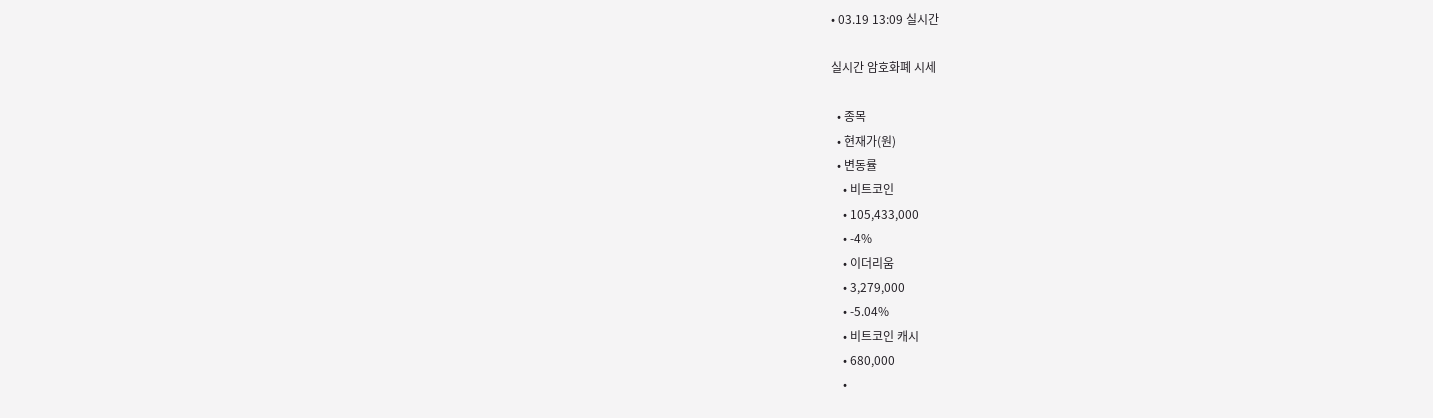• 03.19 13:09 실시간

실시간 암호화폐 시세

  • 종목
  • 현재가(원)
  • 변동률
    • 비트코인
    • 105,433,000
    • -4%
    • 이더리움
    • 3,279,000
    • -5.04%
    • 비트코인 캐시
    • 680,000
    •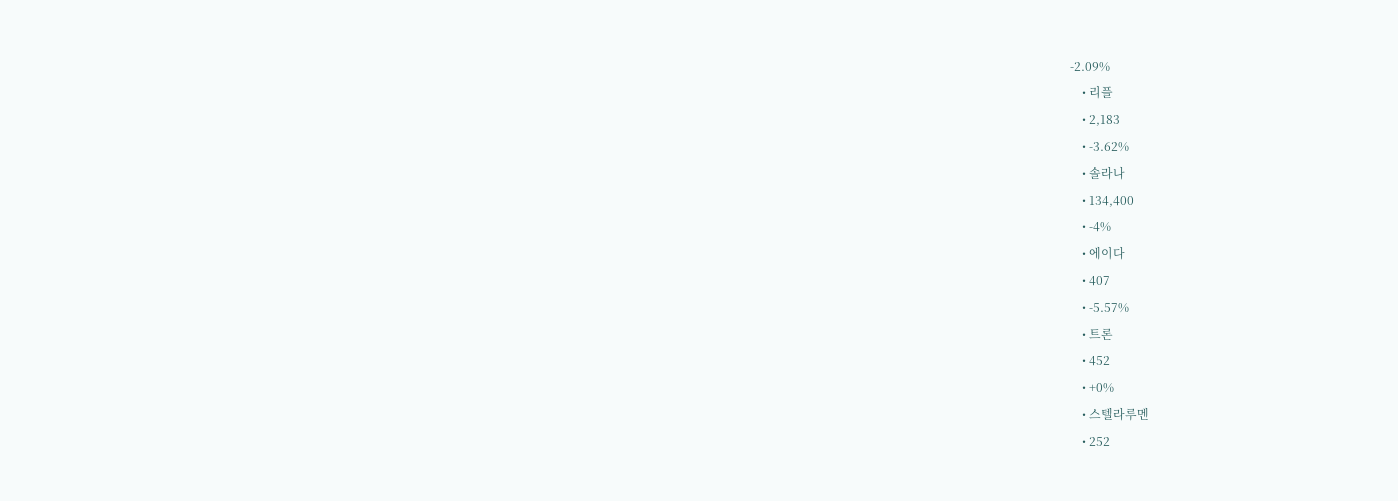-2.09%
    • 리플
    • 2,183
    • -3.62%
    • 솔라나
    • 134,400
    • -4%
    • 에이다
    • 407
    • -5.57%
    • 트론
    • 452
    • +0%
    • 스텔라루멘
    • 252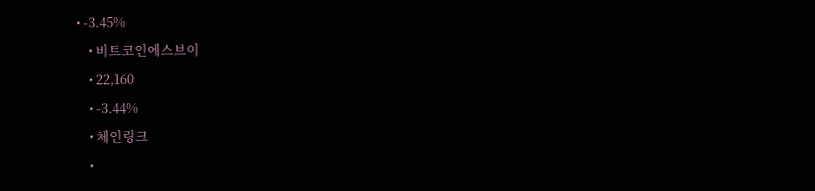• -3.45%
    • 비트코인에스브이
    • 22,160
    • -3.44%
    • 체인링크
    •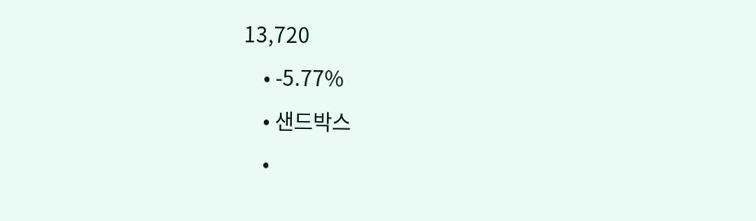13,720
    • -5.77%
    • 샌드박스
    •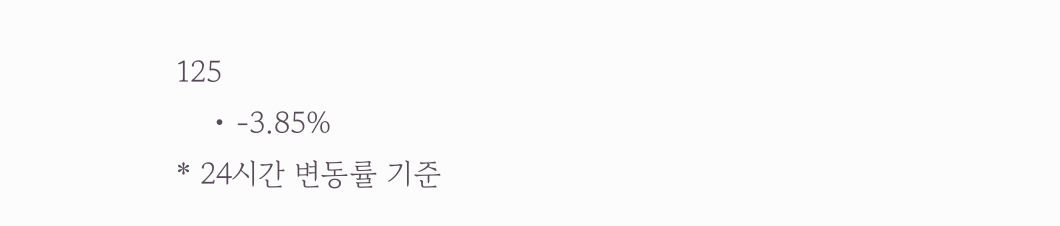125
    • -3.85%
* 24시간 변동률 기준